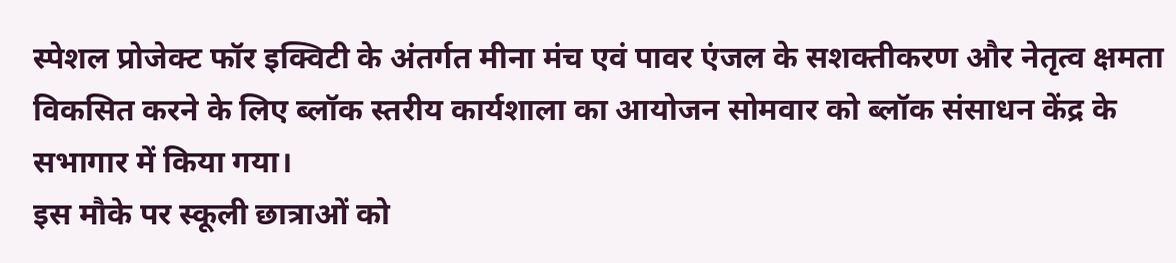स्पेशल प्रोजेक्ट फॉर इक्विटी के अंतर्गत मीना मंच एवं पावर एंजल के सशक्तीकरण और नेतृत्व क्षमता विकसित करने के लिए ब्लॉक स्तरीय कार्यशाला का आयोजन सोमवार को ब्लॉक संसाधन केंद्र के सभागार में किया गया।
इस मौके पर स्कूली छात्राओं को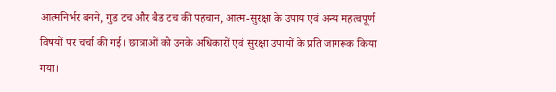आत्मनिर्भर बनने, गुड टच और बैड टच की पहचान, आत्म-सुरक्षा के उपाय एवं अन्य महत्वपूर्ण विषयों पर चर्चा की गई। छात्राओं को उनके अधिकारों एवं सुरक्षा उपायों के प्रति जागरूक किया गया।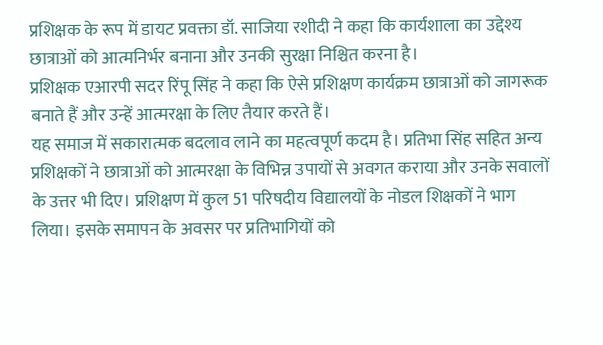प्रशिक्षक के रूप में डायट प्रवक्ता डॉ. साजिया रशीदी ने कहा कि कार्यशाला का उद्देश्य छात्राओं को आत्मनिर्भर बनाना और उनकी सुरक्षा निश्चित करना है।
प्रशिक्षक एआरपी सदर रिंपू सिंह ने कहा कि ऐसे प्रशिक्षण कार्यक्रम छात्राओं को जागरूक बनाते हैं और उन्हें आत्मरक्षा के लिए तैयार करते हैं।
यह समाज में सकारात्मक बदलाव लाने का महत्वपूर्ण कदम है। प्रतिभा सिंह सहित अन्य प्रशिक्षकों ने छात्राओं को आत्मरक्षा के विभिन्न उपायों से अवगत कराया और उनके सवालों के उत्तर भी दिए। प्रशिक्षण में कुल 51 परिषदीय विद्यालयों के नोडल शिक्षकों ने भाग लिया। इसके समापन के अवसर पर प्रतिभागियों को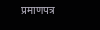प्रमाणपत्र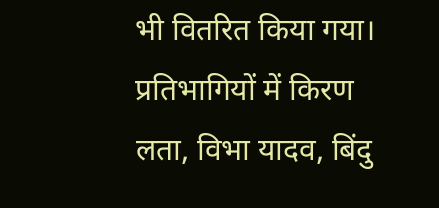भी वितरित किया गया।
प्रतिभागियों में किरण लता, विभा यादव, बिंदु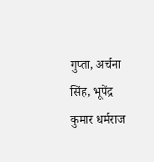गुप्ता, अर्चना सिंह, भूपेंद्र कुमार धर्मराज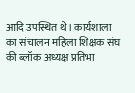आदि उपस्थित थे। कार्यशाला का संचालन महिला शिक्षक संघ की ब्लॉक अध्यक्ष प्रतिभा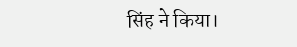सिंह ने किया।